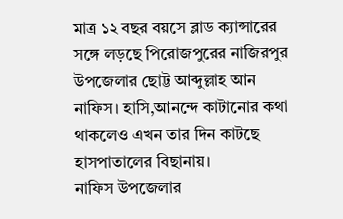মাত্র ১২ বছর বয়সে ব্লাড ক্যান্সারের সঙ্গে লড়ছে পিরোজপুরের নাজিরপুর উপজেলার ছোট্ট আব্দুল্লাহ আন নাফিস। হাসি,আনন্দে কাটানোর কথা থাকলেও এখন তার দিন কাটছে হাসপাতালের বিছানায়।
নাফিস উপজেলার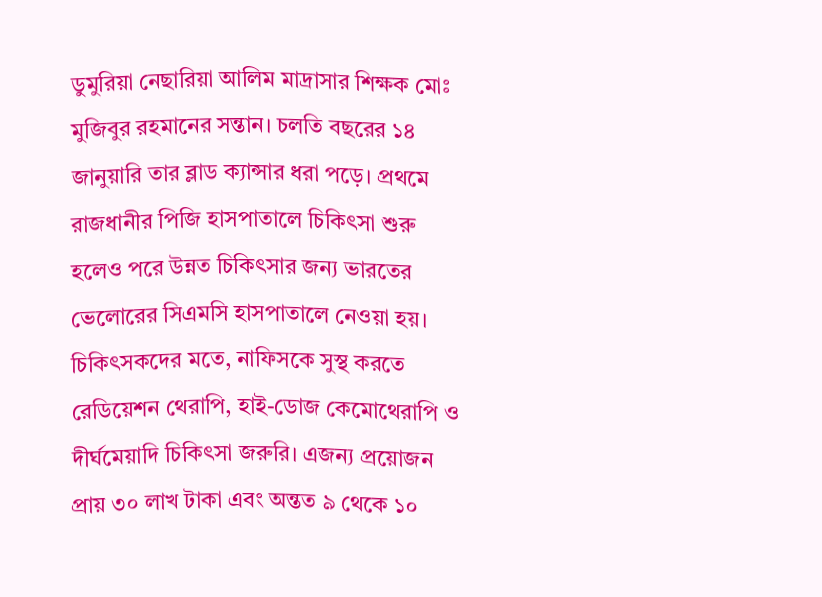ডুমুরিয়া নেছারিয়া আলিম মাদ্রাসার শিক্ষক মোঃ মুজিবুর রহমানের সন্তান। চলতি বছরের ১৪ জানুয়ারি তার ব্লাড ক্যান্সার ধরা পড়ে। প্রথমে রাজধানীর পিজি হাসপাতালে চিকিৎসা শুরু হলেও পরে উন্নত চিকিৎসার জন্য ভারতের ভেলোরের সিএমসি হাসপাতালে নেওয়া হয়।
চিকিৎসকদের মতে, নাফিসকে সুস্থ করতে রেডিয়েশন থেরাপি, হাই-ডোজ কেমোথেরাপি ও দীর্ঘমেয়াদি চিকিৎসা জরুরি। এজন্য প্রয়োজন প্রায় ৩০ লাখ টাকা এবং অন্তত ৯ থেকে ১০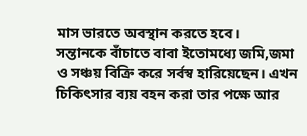মাস ভারতে অবস্থান করতে হবে।
সন্তানকে বাঁচাতে বাবা ইতোমধ্যে জমি,জমা ও সঞ্চয় বিক্রি করে সর্বস্ব হারিয়েছেন। এখন চিকিৎসার ব্যয় বহন করা তার পক্ষে আর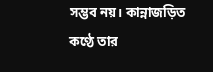সম্ভব নয়। কান্নাজড়িত কণ্ঠে তার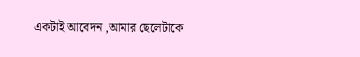একটাই আবেদন ,আমার ছেলেটাকে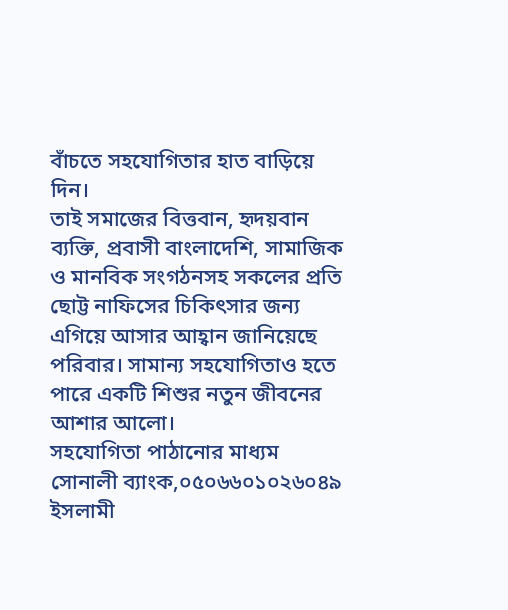বাঁচতে সহযোগিতার হাত বাড়িয়ে দিন।
তাই সমাজের বিত্তবান, হৃদয়বান ব্যক্তি, প্রবাসী বাংলাদেশি, সামাজিক ও মানবিক সংগঠনসহ সকলের প্রতি ছোট্ট নাফিসের চিকিৎসার জন্য এগিয়ে আসার আহ্বান জানিয়েছে পরিবার। সামান্য সহযোগিতাও হতে পারে একটি শিশুর নতুন জীবনের আশার আলো।
সহযোগিতা পাঠানোর মাধ্যম
সোনালী ব্যাংক,০৫০৬৬০১০২৬০৪৯
ইসলামী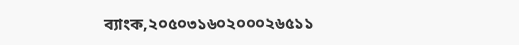ব্যাংক,২০৫০৩১৬০২০০০২৬৫১১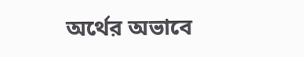অর্থের অভাবে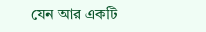যেন আর একটি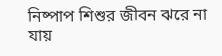নিষ্পাপ শিশুর জীবন ঝরে না যায়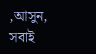,আসুন, সবাই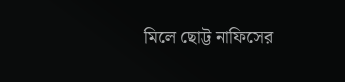মিলে ছোট্ট নাফিসের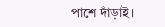পাশে দাঁড়াই।